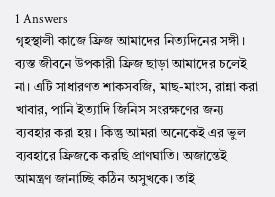1 Answers
গৃহস্থালী কাজে ফ্রিজ আমাদের নিত্যদিনের সঙ্গী। ব্যস্ত জীবনে উপকারী ফ্রিজ ছাড়া আমাদের চলেই না। এটি সাধারণত শাকসবজি, মাছ-মাংস, রান্না করা খাবার, পানি ইত্যাদি জিনিস সংরক্ষণের জন্য ব্যবহার করা হয়। কিন্তু আমরা অনেকেই এর ভুল ব্যবহারে ফ্রিজকে করছি প্রাণঘাতি। অজান্তেই আমন্ত্রণ জানাচ্ছি কঠিন অসুখকে। তাই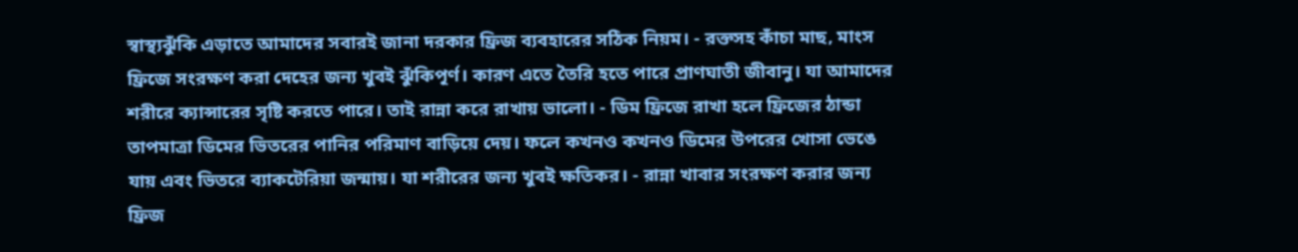স্বাস্থ্যঝুঁকি এড়াতে আমাদের সবারই জানা দরকার ফ্রিজ ব্যবহারের সঠিক নিয়ম। - রক্তসহ কাঁচা মাছ, মাংস ফ্রিজে সংরক্ষণ করা দেহের জন্য খুবই ঝুঁকিপূর্ণ। কারণ এতে তৈরি হতে পারে প্রাণঘাতী জীবানু। যা আমাদের শরীরে ক্যান্সারের সৃষ্টি করতে পারে। তাই রান্না করে রাখায় ভালো। - ডিম ফ্রিজে রাখা হলে ফ্রিজের ঠান্ডা তাপমাত্রা ডিমের ভিতরের পানির পরিমাণ বাড়িয়ে দেয়। ফলে কখনও কখনও ডিমের উপরের খোসা ভেঙে যায় এবং ভিতরে ব্যাকটেরিয়া জন্মায়। যা শরীরের জন্য খুবই ক্ষতিকর। - রান্না খাবার সংরক্ষণ করার জন্য ফ্রিজ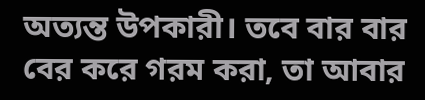অত্যন্ত উপকারী। তবে বার বার বের করে গরম করা, তা আবার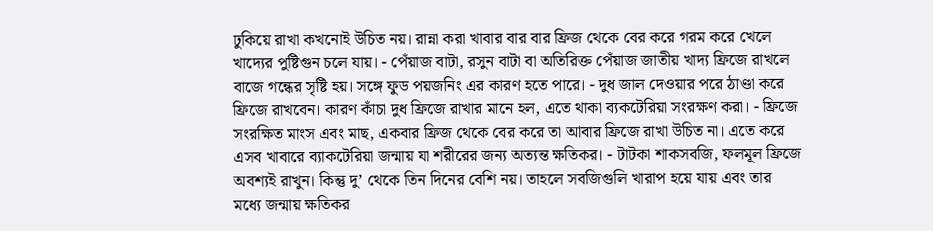ঢুকিয়ে রাখা কখনোই উচিত নয়। রান্না করা খাবার বার বার ফ্রিজ থেকে বের করে গরম করে খেলে খাদ্যের পুষ্টিগুন চলে যায়। - পেঁয়াজ বাটা, রসুন বাটা বা অতিরিক্ত পেঁয়াজ জাতীয় খাদ্য ফ্রিজে রাখলে বাজে গন্ধের সৃষ্টি হয়। সঙ্গে ফুড পয়জনিং এর কারণ হতে পারে। - দুধ জাল দেওয়ার পরে ঠাণ্ডা করে ফ্রিজে রাখবেন। কারণ কাঁচা দুধ ফ্রিজে রাখার মানে হল, এতে থাকা ব্যকটেরিয়া সংরক্ষণ করা। - ফ্রিজে সংরক্ষিত মাংস এবং মাছ, একবার ফ্রিজ থেকে বের করে তা আবার ফ্রিজে রাখা উচিত না। এতে করে এসব খাবারে ব্যাকটেরিয়া জন্মায় যা শরীরের জন্য অত্যন্ত ক্ষতিকর। - টাটকা শাকসবজি, ফলমূল ফ্রিজে অবশ্যই রাখুন। কিন্তু দু’ থেকে তিন দিনের বেশি নয়। তাহলে সবজিগুলি খারাপ হয়ে যায় এবং তার মধ্যে জন্মায় ক্ষতিকর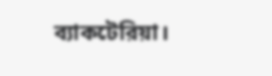ব্যাকটেরিয়া।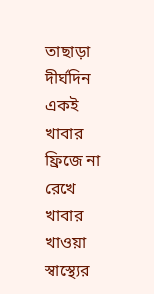তাছাড়া দীর্ঘদিন একই খাবার ফ্রিজে না রেখে খাবার খাওয়া স্বাস্থ্যের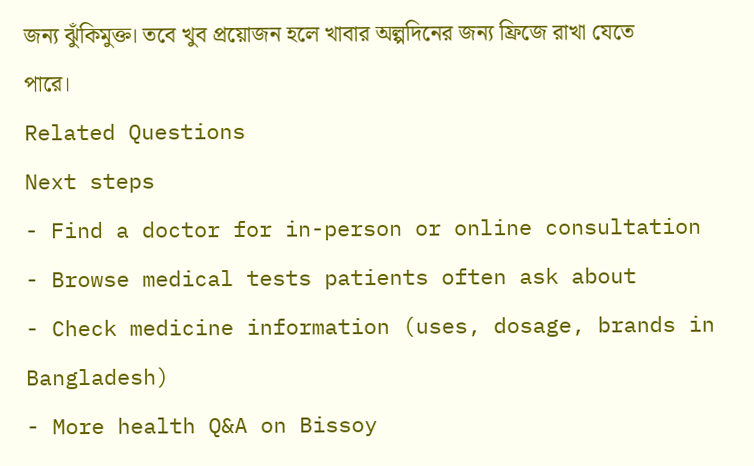জন্য ঝুঁকিমুক্ত। তবে খুব প্রয়োজন হলে খাবার অল্পদিনের জন্য ফ্রিজে রাখা যেতে পারে।
Related Questions
Next steps
- Find a doctor for in-person or online consultation
- Browse medical tests patients often ask about
- Check medicine information (uses, dosage, brands in Bangladesh)
- More health Q&A on Bissoy